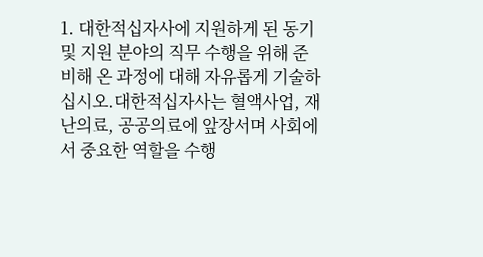1. 대한적십자사에 지원하게 된 동기 및 지원 분야의 직무 수행을 위해 준비해 온 과정에 대해 자유롭게 기술하십시오.대한적십자사는 혈액사업, 재난의료, 공공의료에 앞장서며 사회에서 중요한 역할을 수행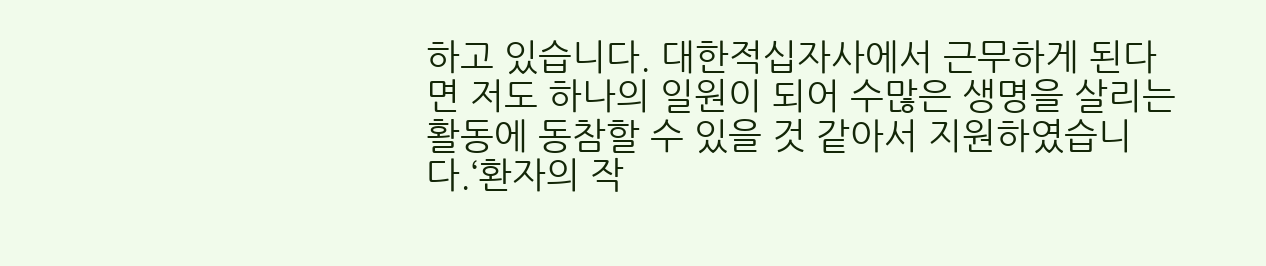하고 있습니다. 대한적십자사에서 근무하게 된다면 저도 하나의 일원이 되어 수많은 생명을 살리는 활동에 동참할 수 있을 것 같아서 지원하였습니다.‘환자의 작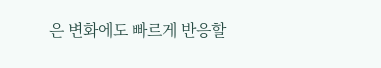은 변화에도 빠르게 반응할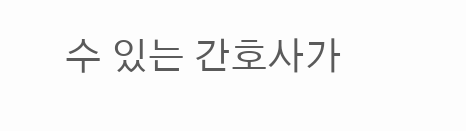수 있는 간호사가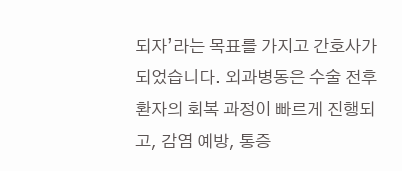되자’라는 목표를 가지고 간호사가 되었습니다. 외과병동은 수술 전후 환자의 회복 과정이 빠르게 진행되고, 감염 예방, 통증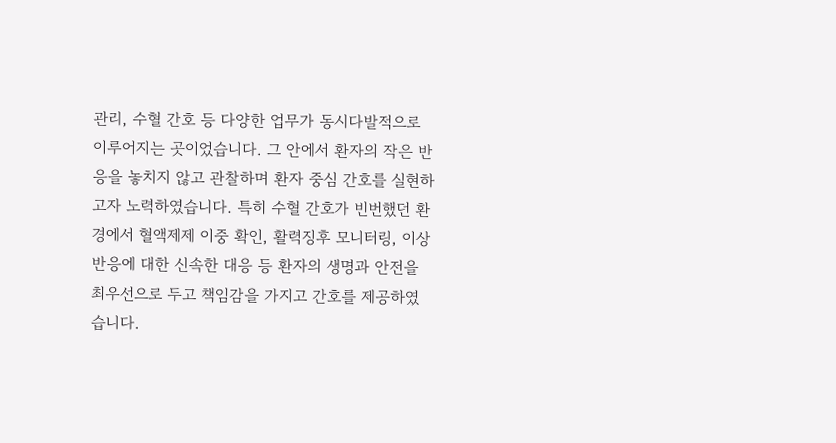관리, 수혈 간호 등 다양한 업무가 동시다발적으로 이루어지는 곳이었습니다. 그 안에서 환자의 작은 반응을 놓치지 않고 관찰하며 환자 중심 간호를 실현하고자 노력하였습니다. 특히 수혈 간호가 빈번했던 환경에서 혈액제제 이중 확인, 활력징후 모니터링, 이상 반응에 대한 신속한 대응 등 환자의 생명과 안전을 최우선으로 두고 책임감을 가지고 간호를 제공하였습니다.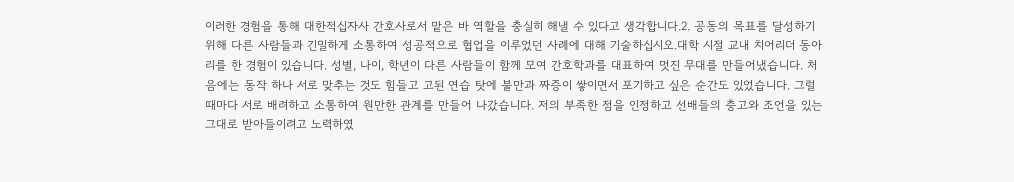이러한 경험을 통해 대한적십자사 간호사로서 맡은 바 역할을 충실히 해낼 수 있다고 생각합니다.2. 공동의 목표를 달성하기 위해 다른 사람들과 긴밀하게 소통하여 성공적으로 협업을 이루었던 사례에 대해 기술하십시오.대학 시절 교내 치어리더 동아리를 한 경험이 있습니다. 성별, 나이, 학년이 다른 사람들이 함께 모여 간호학과를 대표하여 멋진 무대를 만들어냈습니다. 처음에는 동작 하나 서로 맞추는 것도 힘들고 고된 연습 탓에 불만과 짜증이 쌓이면서 포기하고 싶은 순간도 있었습니다. 그럴 때마다 서로 배려하고 소통하여 원만한 관계를 만들어 나갔습니다. 저의 부족한 점을 인정하고 선배들의 충고와 조언을 있는 그대로 받아들이려고 노력하였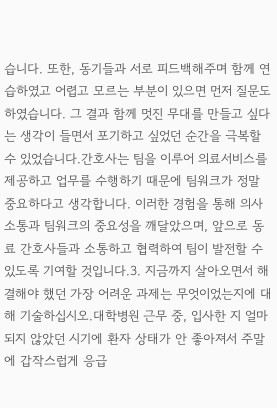습니다. 또한, 동기들과 서로 피드백해주며 함께 연습하였고 어렵고 모르는 부분이 있으면 먼저 질문도 하였습니다. 그 결과 함께 멋진 무대를 만들고 싶다는 생각이 들면서 포기하고 싶었던 순간을 극복할 수 있었습니다.간호사는 팀을 이루어 의료서비스를 제공하고 업무를 수행하기 때문에 팀워크가 정말 중요하다고 생각합니다. 이러한 경험을 통해 의사소통과 팀워크의 중요성을 깨달았으며, 앞으로 동료 간호사들과 소통하고 협력하여 팀이 발전할 수 있도록 기여할 것입니다.3. 지금까지 살아오면서 해결해야 했던 가장 어려운 과제는 무엇이었는지에 대해 기술하십시오.대학병원 근무 중, 입사한 지 얼마 되지 않았던 시기에 환자 상태가 안 좋아져서 주말에 갑작스럽게 응급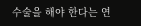수술을 해야 한다는 연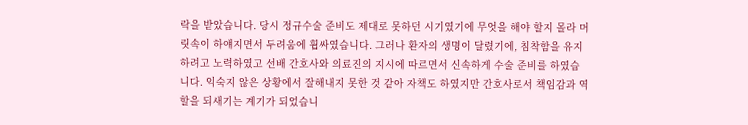락을 받았습니다. 당시 정규수술 준비도 제대로 못하던 시기였기에 무엇을 해야 할지 몰라 머릿속이 하얘지면서 두려움에 휩싸였습니다. 그러나 환자의 생명이 달렸기에, 침착함을 유지하려고 노력하였고 선배 간호사와 의료진의 지시에 따르면서 신속하게 수술 준비를 하였습니다. 익숙지 않은 상황에서 잘해내지 못한 것 같아 자책도 하였지만 간호사로서 책임감과 역할을 되새기는 계기가 되었습니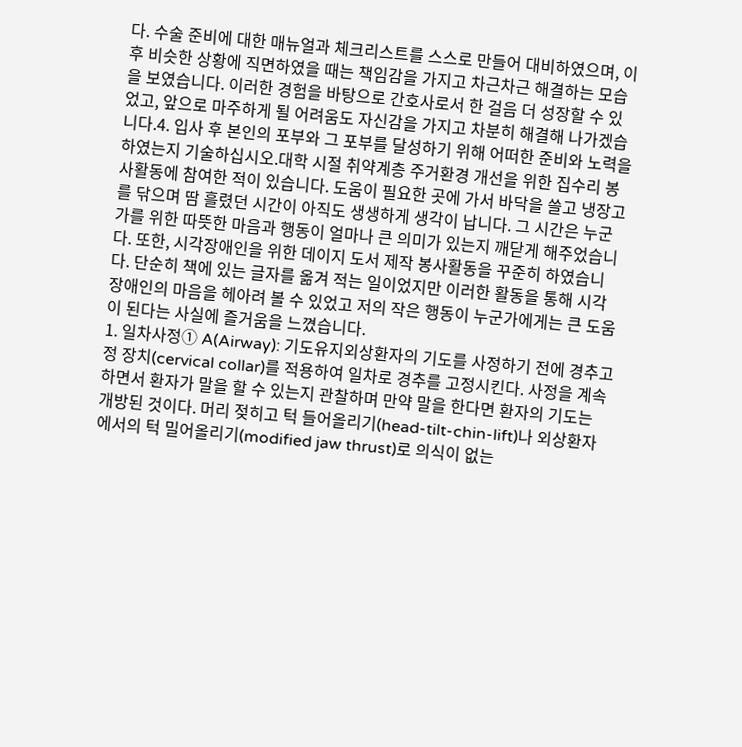다. 수술 준비에 대한 매뉴얼과 체크리스트를 스스로 만들어 대비하였으며, 이후 비슷한 상황에 직면하였을 때는 책임감을 가지고 차근차근 해결하는 모습을 보였습니다. 이러한 경험을 바탕으로 간호사로서 한 걸음 더 성장할 수 있었고, 앞으로 마주하게 될 어려움도 자신감을 가지고 차분히 해결해 나가겠습니다.4. 입사 후 본인의 포부와 그 포부를 달성하기 위해 어떠한 준비와 노력을 하였는지 기술하십시오.대학 시절 취약계층 주거환경 개선을 위한 집수리 봉사활동에 참여한 적이 있습니다. 도움이 필요한 곳에 가서 바닥을 쓸고 냉장고를 닦으며 땀 흘렸던 시간이 아직도 생생하게 생각이 납니다. 그 시간은 누군가를 위한 따뜻한 마음과 행동이 얼마나 큰 의미가 있는지 깨닫게 해주었습니다. 또한, 시각장애인을 위한 데이지 도서 제작 봉사활동을 꾸준히 하였습니다. 단순히 책에 있는 글자를 옮겨 적는 일이었지만 이러한 활동을 통해 시각장애인의 마음을 헤아려 볼 수 있었고 저의 작은 행동이 누군가에게는 큰 도움이 된다는 사실에 즐거움을 느꼈습니다.
1. 일차사정① A(Airway): 기도유지외상환자의 기도를 사정하기 전에 경추고정 장치(cervical collar)를 적용하여 일차로 경추를 고정시킨다. 사정을 계속하면서 환자가 말을 할 수 있는지 관찰하며 만약 말을 한다면 환자의 기도는 개방된 것이다. 머리 젖히고 턱 들어올리기(head-tilt-chin-lift)나 외상환자에서의 턱 밀어올리기(modified jaw thrust)로 의식이 없는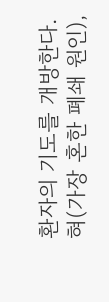환자의 기도를 개방한다.혀(가장 혼한 폐쇄 원인),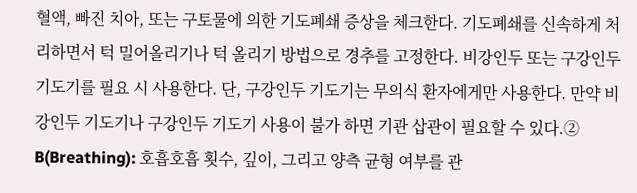혈액, 빠진 치아, 또는 구토물에 의한 기도폐쇄 증상을 체크한다. 기도폐쇄를 신속하게 처리하면서 턱 밀어올리기나 턱 올리기 방법으로 경추를 고정한다. 비강인두 또는 구강인두 기도기를 필요 시 사용한다. 단, 구강인두 기도기는 무의식 환자에게만 사용한다. 만약 비강인두 기도기나 구강인두 기도기 사용이 불가 하면 기관 삽관이 필요할 수 있다.② B(Breathing): 호흡호흡 횟수, 깊이, 그리고 양측 균형 여부를 관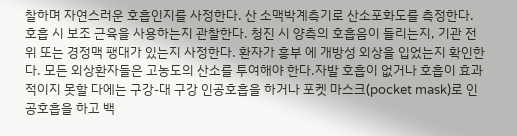찰하며 자연스러운 호흡인지를 사정한다. 산 소맥박계측기로 산소포화도를 측정한다. 호흡 시 보조 근육을 사용하는지 관찰한다. 청진 시 양측의 호흡음이 들리는지, 기관 전위 또는 경정맥 팽대가 있는지 사정한다. 환자가 흥부 에 개방성 외상을 입었는지 확인한다. 모든 외상환자들은 고농도의 산소를 투여해야 한다.자발 호흡이 없거나 호흡이 효과적이지 못할 다에는 구강-대 구강 인공호흡을 하거나 포켓 마스크(pocket mask)로 인공호흡을 하고 백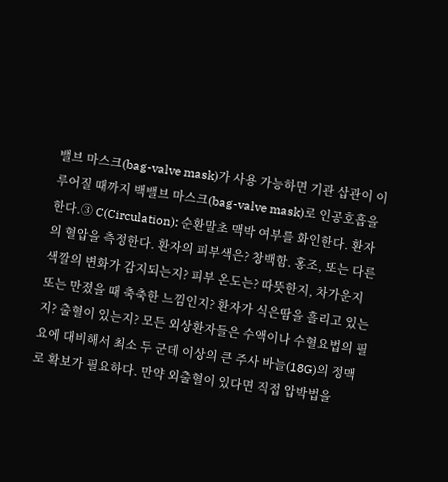밸브 마스크(bag-valve mask)가 사용 가능하면 기관 삽관이 이루어질 때까지 백밸브 마스크(bag-valve mask)로 인공호흡을 한다.③ C(Circulation): 순환말초 맥박 여부를 화인한다. 환자의 혈압을 측정한다. 환자의 피부색은? 창백함. 홍조, 또는 다른 색깔의 변화가 감지되는지? 피부 온도는? 따뜻한지, 차가운지 또는 만졌을 때 축축한 느낌인지? 환자가 식은땀을 흘리고 있는지? 출혈이 있는지? 모든 외상환자들은 수액이나 수혈요법의 필요에 대비해서 최소 두 군데 이상의 큰 주사 바늘(18G)의 정맥로 확보가 필요하다. 만약 외출혈이 있다면 직접 압박법을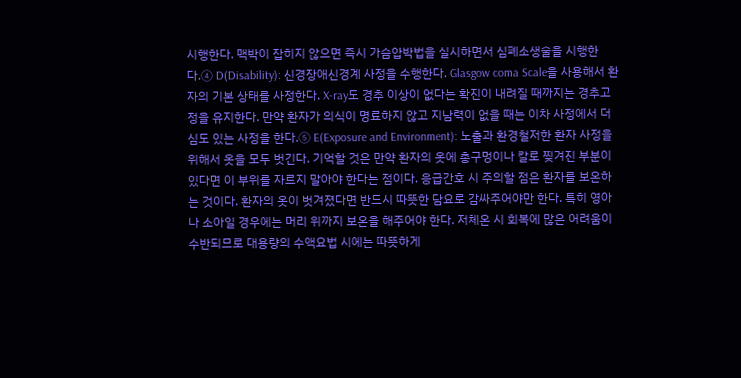시행한다. 맥박이 잡히지 않으면 즉시 가슴압박법을 실시하면서 심폐소생술을 시행한다.④ D(Disability): 신경장애신경계 사정을 수행한다. Glasgow coma Scale을 사용해서 환자의 기본 상태를 사정한다. X-ray도 경추 이상이 없다는 확진이 내려질 때까지는 경추고정을 유지한다. 만약 환자가 의식이 명료하지 않고 지남력이 없을 때는 이차 사정에서 더 심도 있는 사정을 한다.⑤ E(Exposure and Environment): 노출과 환경철저한 환자 사정을 위해서 옷을 모두 벗긴다. 기억할 것은 만약 환자의 옷에 총구멍이나 칼로 찢겨진 부분이 있다면 이 부위를 자르지 말아야 한다는 점이다. 응급간호 시 주의할 점은 환자를 보온하는 것이다. 환자의 옷이 벗겨졌다면 반드시 따뜻한 담요로 감싸주어야만 한다. 특히 영아나 소아일 경우에는 머리 위까지 보온을 해주어야 한다. 저체온 시 회복에 많은 어려움이 수반되므로 대용량의 수액요법 시에는 따뜻하게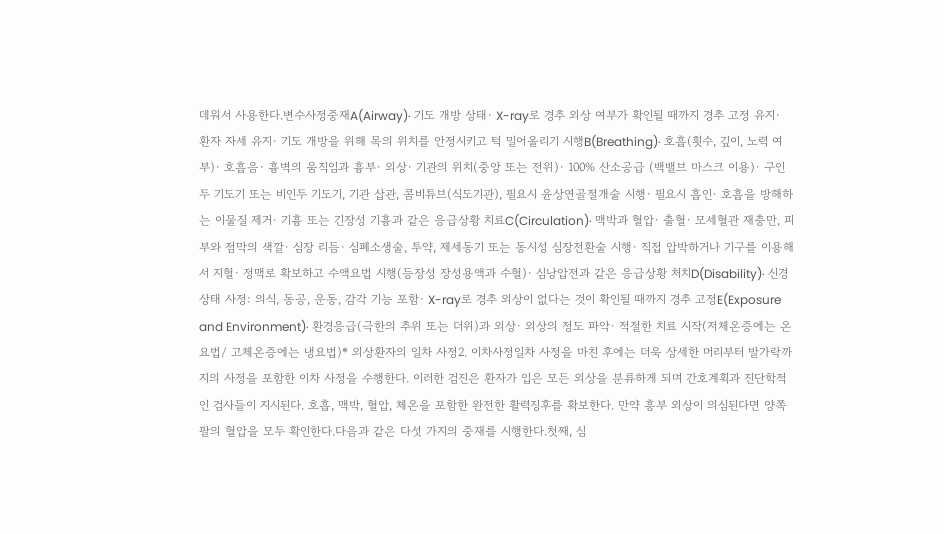데워서 사용한다.변수사정중재A(Airway)· 기도 개방 상태· X-ray로 경추 외상 여부가 확인될 때까지 경추 고정 유지· 환자 자세 유지· 기도 개방을 위해 목의 위치를 안정시키고 턱 밀어올리기 시행B(Breathing)· 호흡(횟수, 깊이, 노력 여부)· 호흡음· 흉벽의 움직임과 흉부· 외상· 기관의 위치(중앙 또는 전위)· 100% 산소공급 (백밸브 마스크 이용)· 구인두 기도기 또는 비인두 기도기, 기관 삽관, 콤비튜브(식도기관), 필요시 윤상연골절개술 시행· 필요시 흡인· 호흡을 방해하는 이물질 제거· 기흉 또는 긴장성 기흉과 같은 응급상황 치료C(Circulation)· 맥박과 혈압· 출혈· 모세혈관 재충만, 피부와 점막의 색깔· 심장 리듬· 심폐소생술, 투약, 제세동기 또는 동시성 심장전환술 시행· 직접 압박하거나 기구를 이용해서 지혈· 정맥로 확보하고 수액요법 시행(등장성 장성용액과 수혈)· 심낭압전과 같은 응급상황 처치D(Disability)· 신경상태 사정: 의식, 동공, 운동, 감각 기능 포함· X-ray로 경추 외상이 없다는 것이 확인될 때까지 경추 고정E(Exposure and Environment)· 환경응급(극한의 추위 또는 더위)과 외상· 외상의 정도 파악· 적절한 치료 시작(저체온증에는 온요법/ 고체온증에는 냉요법)* 외상환자의 일차 사정2. 이차사정일차 사정을 마친 후에는 더욱 상세한 머리부터 발가락까지의 사정을 포함한 이차 사정을 수행한다. 이러한 검진은 환자가 입은 모든 외상을 분류하게 되며 간호계획과 진단학적인 검사들이 지시된다. 호흡, 맥박, 혈압, 체온을 포함한 완전한 활력징후를 확보한다. 만약 흥부 외상이 의심된다면 양쪽 팔의 혈압을 모두 확인한다.다음과 같은 다섯 가지의 중재를 시행한다.첫째, 심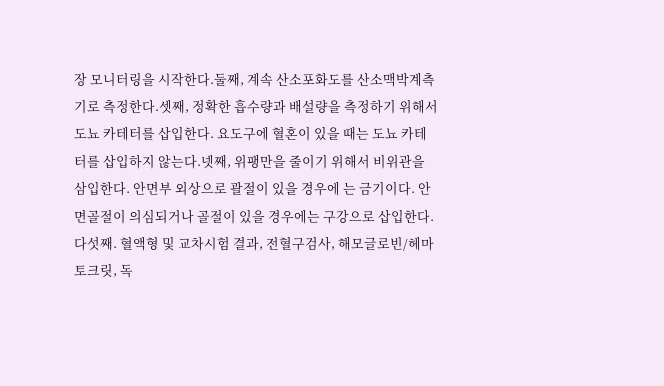장 모니터링을 시작한다.둘째, 계속 산소포화도를 산소맥박계측기로 측정한다.셋째, 정확한 흡수량과 배설량을 측정하기 위해서 도뇨 카테터를 삽입한다. 요도구에 혈혼이 있을 때는 도뇨 카테터를 삽입하지 않는다.넷째, 위팽만을 줄이기 위해서 비위관을 삼입한다. 안면부 외상으로 괄절이 있을 경우에 는 금기이다. 안면골절이 의심되거나 골절이 있을 경우에는 구강으로 삽입한다.다섯째. 혈액형 및 교차시험 결과, 전혈구검사, 해모글로빈/헤마토크릿, 독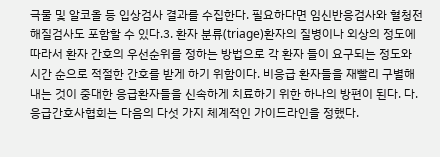극물 및 알코올 등 입상검사 결과를 수집한다. 필요하다면 임신반응검사와 혈청전해질검사도 포함할 수 있다.3. 환자 분류(triage)환자의 질병이나 외상의 정도에 따라서 환자 간호의 우선순위를 정하는 방법으로 각 환자 들이 요구되는 정도와 시간 순으로 적절한 간호를 받게 하기 위함이다. 비응급 환자들을 재빨리 구별해 내는 것이 중대한 응급환자들을 신속하게 치료하기 위한 하나의 방편이 된다. 다. 응급간호사협회는 다음의 다섯 가지 체계적인 가이드라인을 정했다.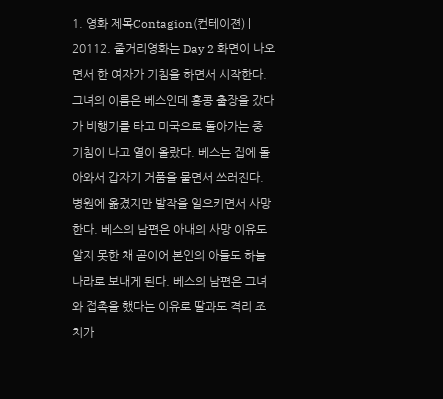1. 영화 제목Contagion(컨테이젼) | 20112. 줄거리영화는 Day 2 화면이 나오면서 한 여자가 기침을 하면서 시작한다. 그녀의 이름은 베스인데 홍콩 출장을 갔다가 비행기를 타고 미국으로 돌아가는 중 기침이 나고 열이 올랐다. 베스는 집에 돌아와서 갑자기 거품을 물면서 쓰러진다. 병원에 옮겼지만 발작을 일으키면서 사망한다. 베스의 남편은 아내의 사망 이유도 알지 못한 채 곧이어 본인의 아들도 하늘나라로 보내게 된다. 베스의 남편은 그녀와 접촉을 했다는 이유로 딸과도 격리 조치가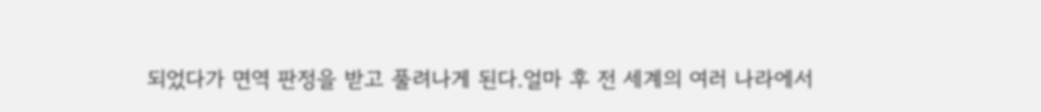되었다가 면역 판정을 받고 풀려나게 된다.얼마 후 전 세계의 여러 나라에서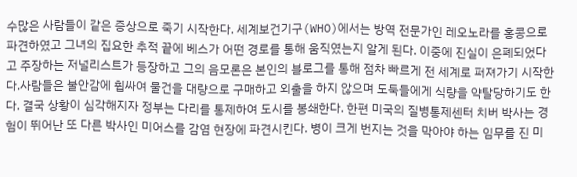수많은 사람들이 같은 증상으로 죽기 시작한다. 세계보건기구(WHO)에서는 방역 전문가인 레오노라를 홍콩으로 파견하였고 그녀의 집요한 추적 끝에 베스가 어떤 경로를 통해 움직였는지 알게 된다. 이중에 진실이 은폐되었다고 주장하는 저널리스트가 등장하고 그의 음모론은 본인의 블로그를 통해 점차 빠르게 전 세계로 퍼져가기 시작한다.사람들은 불안감에 휩싸여 물건을 대량으로 구매하고 외출을 하지 않으며 도둑들에게 식량을 약탈당하기도 한다. 결국 상황이 심각해지자 정부는 다리를 통제하여 도시를 봉쇄한다. 한편 미국의 질병통제센터 치버 박사는 경험이 뛰어난 또 다른 박사인 미어스를 감염 현장에 파견시킨다. 병이 크게 번지는 것을 막아야 하는 임무를 진 미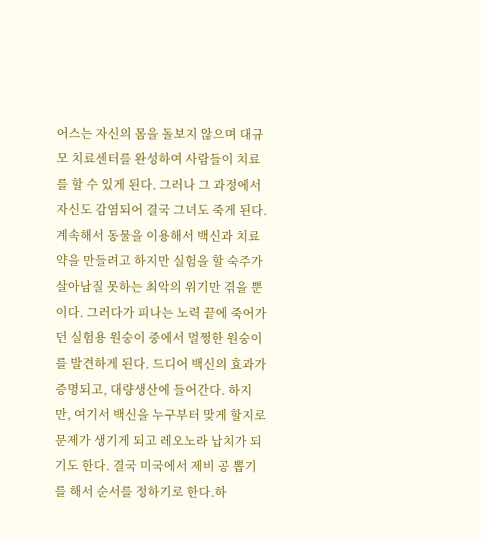어스는 자신의 몸을 돌보지 않으며 대규모 치료센터를 완성하여 사람들이 치료를 할 수 있게 된다. 그러나 그 과정에서 자신도 감염되어 결국 그녀도 죽게 된다.계속해서 동물을 이용해서 백신과 치료약을 만들려고 하지만 실험을 할 숙주가 살아남질 못하는 최악의 위기만 겪을 뿐이다. 그러다가 피나는 노력 끝에 죽어가던 실험용 원숭이 중에서 멀쩡한 원숭이를 발견하게 된다. 드디어 백신의 효과가 증명되고, 대량생산에 들어간다. 하지만, 여기서 백신을 누구부터 맞게 할지로 문제가 생기게 되고 레오노라 납치가 되기도 한다. 결국 미국에서 제비 공 뽑기를 해서 순서를 정하기로 한다.하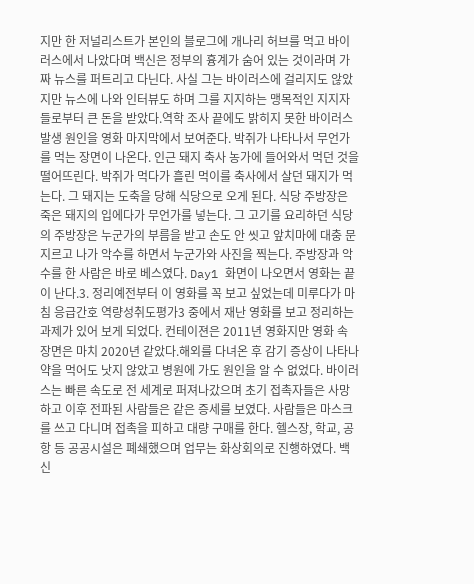지만 한 저널리스트가 본인의 블로그에 개나리 허브를 먹고 바이러스에서 나았다며 백신은 정부의 흉계가 숨어 있는 것이라며 가짜 뉴스를 퍼트리고 다닌다. 사실 그는 바이러스에 걸리지도 않았지만 뉴스에 나와 인터뷰도 하며 그를 지지하는 맹목적인 지지자들로부터 큰 돈을 받았다.역학 조사 끝에도 밝히지 못한 바이러스 발생 원인을 영화 마지막에서 보여준다. 박쥐가 나타나서 무언가를 먹는 장면이 나온다. 인근 돼지 축사 농가에 들어와서 먹던 것을 떨어뜨린다. 박쥐가 먹다가 흘린 먹이를 축사에서 살던 돼지가 먹는다. 그 돼지는 도축을 당해 식당으로 오게 된다. 식당 주방장은 죽은 돼지의 입에다가 무언가를 넣는다. 그 고기를 요리하던 식당의 주방장은 누군가의 부름을 받고 손도 안 씻고 앞치마에 대충 문지르고 나가 악수를 하면서 누군가와 사진을 찍는다. 주방장과 악수를 한 사람은 바로 베스였다. Day1 화면이 나오면서 영화는 끝이 난다.3. 정리예전부터 이 영화를 꼭 보고 싶었는데 미루다가 마침 응급간호 역량성취도평가3 중에서 재난 영화를 보고 정리하는 과제가 있어 보게 되었다. 컨테이젼은 2011년 영화지만 영화 속 장면은 마치 2020년 같았다.해외를 다녀온 후 감기 증상이 나타나 약을 먹어도 낫지 않았고 병원에 가도 원인을 알 수 없었다. 바이러스는 빠른 속도로 전 세계로 퍼져나갔으며 초기 접촉자들은 사망하고 이후 전파된 사람들은 같은 증세를 보였다. 사람들은 마스크를 쓰고 다니며 접촉을 피하고 대량 구매를 한다. 헬스장, 학교, 공항 등 공공시설은 폐쇄했으며 업무는 화상회의로 진행하였다. 백신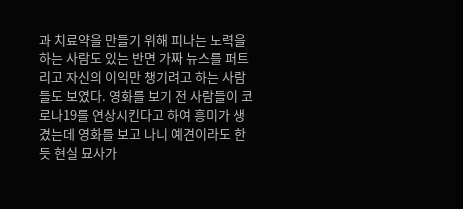과 치료약을 만들기 위해 피나는 노력을 하는 사람도 있는 반면 가짜 뉴스를 퍼트리고 자신의 이익만 챙기려고 하는 사람들도 보였다. 영화를 보기 전 사람들이 코로나19를 연상시킨다고 하여 흥미가 생겼는데 영화를 보고 나니 예견이라도 한 듯 현실 묘사가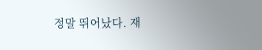정말 뛰어났다. 재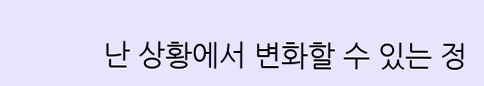난 상황에서 변화할 수 있는 정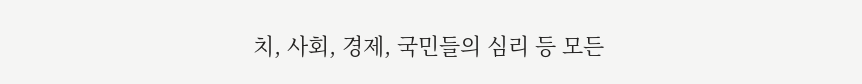치, 사회, 경제, 국민들의 심리 등 모든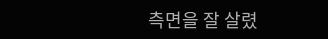측면을 잘 살렸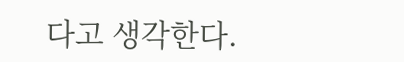다고 생각한다.